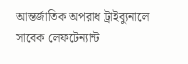আন্তর্জাতিক অপরাধ ট্রাইব্যুনালে সাবেক লেফটেন্যান্ট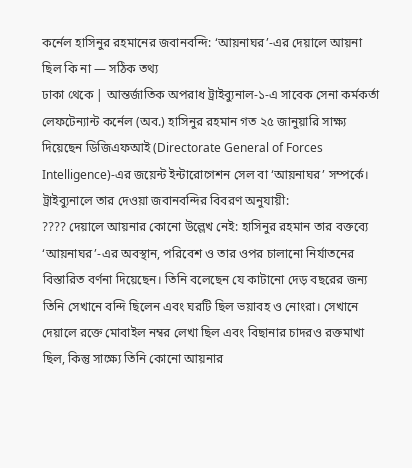কর্নেল হাসিনুর রহমানের জবানবন্দি: ‘আয়নাঘর’-এর দেয়ালে আয়না ছিল কি না — সঠিক তথ্য
ঢাকা থেকে | আন্তর্জাতিক অপরাধ ট্রাইব্যুনাল-১-এ সাবেক সেনা কর্মকর্তা লেফটেন্যান্ট কর্নেল (অব.) হাসিনুর রহমান গত ২৫ জানুয়ারি সাক্ষ্য দিয়েছেন ডিজিএফআই (Directorate General of Forces Intelligence)-এর জয়েন্ট ইন্টারোগেশন সেল বা ‘আয়নাঘর’ সম্পর্কে। ট্রাইব্যুনালে তার দেওয়া জবানবন্দির বিবরণ অনুযায়ী:
???? দেয়ালে আয়নার কোনো উল্লেখ নেই: হাসিনুর রহমান তার বক্তব্যে ‘আয়নাঘর’-এর অবস্থান, পরিবেশ ও তার ওপর চালানো নির্যাতনের বিস্তারিত বর্ণনা দিয়েছেন। তিনি বলেছেন যে কাটানো দেড় বছরের জন্য তিনি সেখানে বন্দি ছিলেন এবং ঘরটি ছিল ভয়াবহ ও নোংরা। সেখানে দেয়ালে রক্তে মোবাইল নম্বর লেখা ছিল এবং বিছানার চাদরও রক্তমাখা ছিল, কিন্তু সাক্ষ্যে তিনি কোনো আয়নার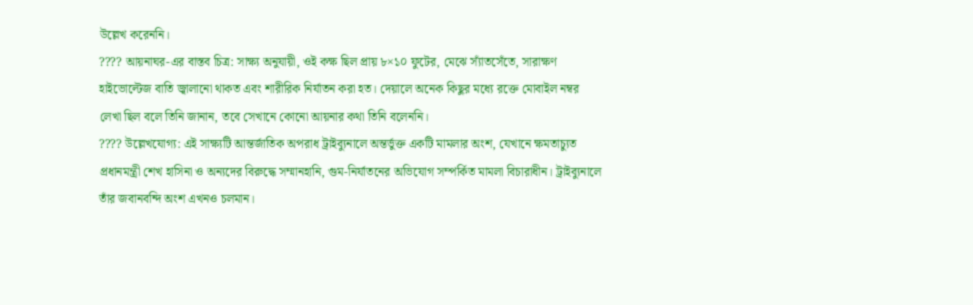উল্লেখ করেননি।
???? আয়নাঘর-এর বাস্তব চিত্র: সাক্ষ্য অনুযায়ী, ওই কক্ষ ছিল প্রায় ৮×১০ ফুটের, মেঝে স্যাঁতসেঁতে, সারাক্ষণ হাইভোল্টেজ বাতি জ্বালানো থাকত এবং শারীরিক নির্যাতন করা হত। দেয়ালে অনেক কিছুর মধ্যে রক্তে মোবাইল নম্বর লেখা ছিল বলে তিনি জানান, তবে সেখানে কোনো আয়নার কথা তিনি বলেননি।
???? উল্লেখযোগ্য: এই সাক্ষ্যটি আন্তর্জাতিক অপরাধ ট্রাইব্যুনালে অন্তর্ভুক্ত একটি মামলার অংশ, যেখানে ক্ষমতাচ্যুত প্রধানমন্ত্রী শেখ হাসিনা ও অন্যদের বিরুদ্ধে সম্মানহানি, গুম-নির্যাতনের অভিযোগ সম্পর্কিত মামলা বিচারাধীন। ট্রাইব্যুনালে তাঁর জবানবন্দি অংশ এখনও চলমান।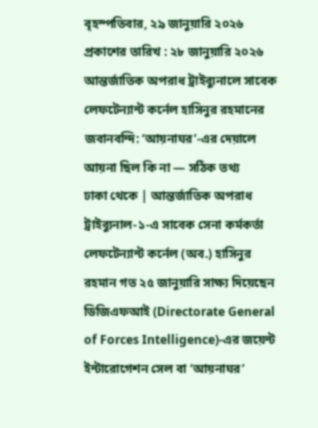বৃহস্পতিবার, ২৯ জানুয়ারি ২০২৬
প্রকাশের তারিখ : ২৮ জানুয়ারি ২০২৬
আন্তর্জাতিক অপরাধ ট্রাইব্যুনালে সাবেক লেফটেন্যান্ট কর্নেল হাসিনুর রহমানের জবানবন্দি: ‘আয়নাঘর’-এর দেয়ালে আয়না ছিল কি না — সঠিক তথ্য
ঢাকা থেকে | আন্তর্জাতিক অপরাধ ট্রাইব্যুনাল-১-এ সাবেক সেনা কর্মকর্তা লেফটেন্যান্ট কর্নেল (অব.) হাসিনুর রহমান গত ২৫ জানুয়ারি সাক্ষ্য দিয়েছেন ডিজিএফআই (Directorate General of Forces Intelligence)-এর জয়েন্ট ইন্টারোগেশন সেল বা ‘আয়নাঘর’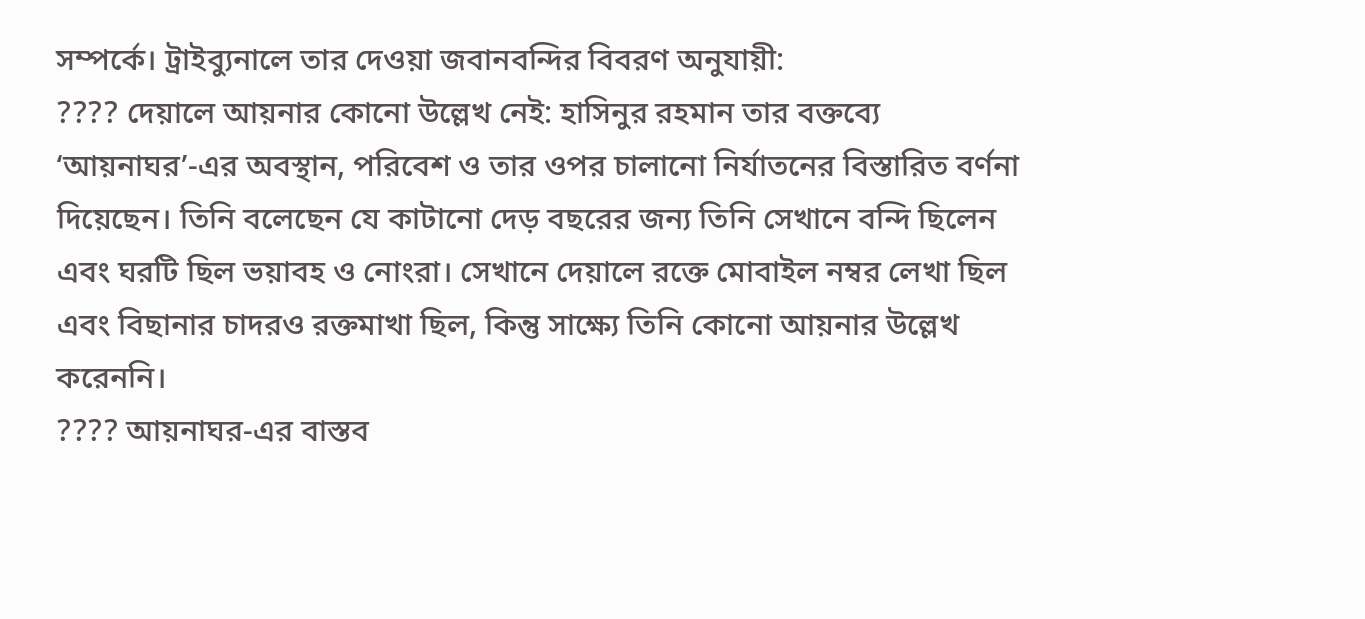সম্পর্কে। ট্রাইব্যুনালে তার দেওয়া জবানবন্দির বিবরণ অনুযায়ী:
???? দেয়ালে আয়নার কোনো উল্লেখ নেই: হাসিনুর রহমান তার বক্তব্যে ‘আয়নাঘর’-এর অবস্থান, পরিবেশ ও তার ওপর চালানো নির্যাতনের বিস্তারিত বর্ণনা দিয়েছেন। তিনি বলেছেন যে কাটানো দেড় বছরের জন্য তিনি সেখানে বন্দি ছিলেন এবং ঘরটি ছিল ভয়াবহ ও নোংরা। সেখানে দেয়ালে রক্তে মোবাইল নম্বর লেখা ছিল এবং বিছানার চাদরও রক্তমাখা ছিল, কিন্তু সাক্ষ্যে তিনি কোনো আয়নার উল্লেখ করেননি।
???? আয়নাঘর-এর বাস্তব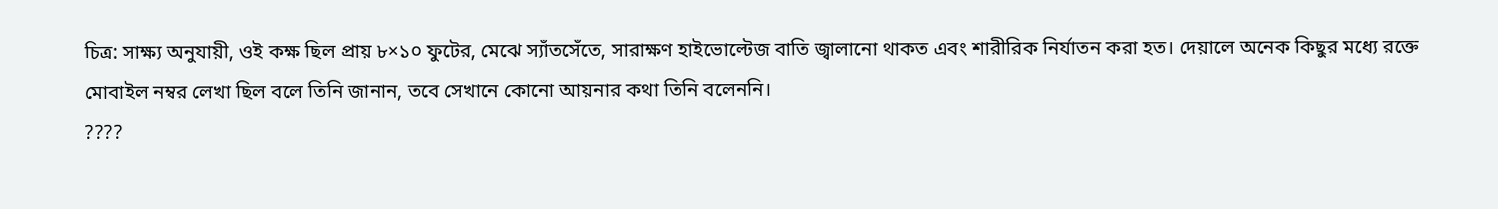চিত্র: সাক্ষ্য অনুযায়ী, ওই কক্ষ ছিল প্রায় ৮×১০ ফুটের, মেঝে স্যাঁতসেঁতে, সারাক্ষণ হাইভোল্টেজ বাতি জ্বালানো থাকত এবং শারীরিক নির্যাতন করা হত। দেয়ালে অনেক কিছুর মধ্যে রক্তে মোবাইল নম্বর লেখা ছিল বলে তিনি জানান, তবে সেখানে কোনো আয়নার কথা তিনি বলেননি।
????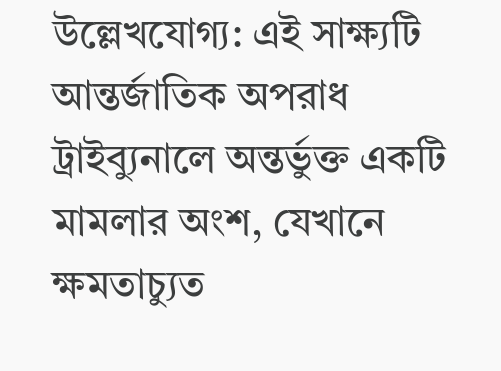উল্লেখযোগ্য: এই সাক্ষ্যটি আন্তর্জাতিক অপরাধ ট্রাইব্যুনালে অন্তর্ভুক্ত একটি মামলার অংশ, যেখানে ক্ষমতাচ্যুত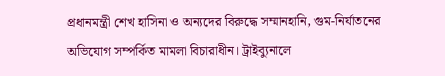প্রধানমন্ত্রী শেখ হাসিনা ও অন্যদের বিরুদ্ধে সম্মানহানি, গুম-নির্যাতনের অভিযোগ সম্পর্কিত মামলা বিচারাধীন। ট্রাইব্যুনালে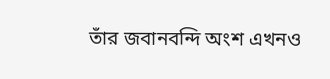তাঁর জবানবন্দি অংশ এখনও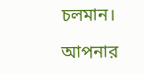চলমান।

আপনার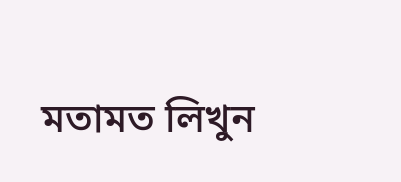মতামত লিখুন